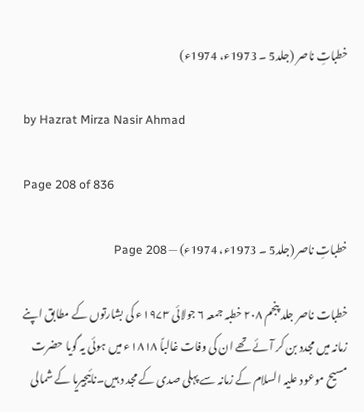خطباتِ ناصر (جلد5 ۔ 1973ء، 1974ء)

by Hazrat Mirza Nasir Ahmad

Page 208 of 836

خطباتِ ناصر (جلد5 ۔ 1973ء، 1974ء) — Page 208

خطبات ناصر جلد پنجم ۲۰۸ خطبہ جمعہ ۶ جولائی ۱۹۷۳ء کی بشارتوں کے مطابق اپنے زمانہ میں مجدد بن کر آئے تھے ان کی وفات غالباً ۱۸۱۸ء میں ہوئی یہ گویا حضرت مسیح موعود علیہ السلام کے زمانہ سے پہلی صدی کے مجد د ہیں۔نائیجیریا کے شمالی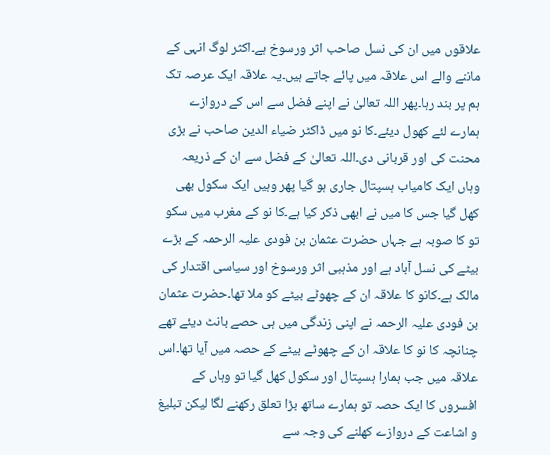علاقوں میں ان کی نسل صاحب اثر ورسوخ ہے۔اکثر لوگ انہی کے ماننے والے اس علاقہ میں پائے جاتے ہیں۔یہ علاقہ ایک عرصہ تک ہم پر بند رہا۔پھر اللہ تعالیٰ نے اپنے فضل سے اس کے دروازے ہمارے لئے کھول دیئے۔کا نو میں ڈاکٹر ضیاء الدین صاحب نے بڑی محنت کی اور قربانی دی۔اللہ تعالیٰ کے فضل سے ان کے ذریعہ وہاں ایک کامیاب ہسپتال جاری ہو گیا پھر وہیں ایک سکول بھی کھل گیا جس کا میں نے ابھی ذکر کیا ہے۔کا نو کے مغرب میں سکو تو کا صوبہ ہے جہاں حضرت عثمان بن فودی علیہ الرحمہ کے بڑے بیٹے کی نسل آباد ہے اور مذہبی اثر ورسوخ اور سیاسی اقتدار کی مالک ہے۔کانو کا علاقہ ان کے چھوٹے بیٹے کو ملا تھا۔حضرت عثمان بن فودی علیہ الرحمہ نے اپنی زندگی میں ہی حصے بانٹ دیئے تھے چنانچہ کا نو کا علاقہ ان کے چھوٹے بیٹے کے حصہ میں آیا تھا۔اس علاقہ میں جب ہمارا ہسپتال اور سکول کھل گیا تو وہاں کے افسروں کا ایک حصہ تو ہمارے ساتھ بڑا تعلق رکھنے لگا لیکن تبلیغ و اشاعت کے دروازے کھلنے کی وجہ سے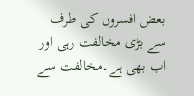بعض افسروں کی طرف سے بڑی مخالفت رہی اور اب بھی ہے۔مخالفت سے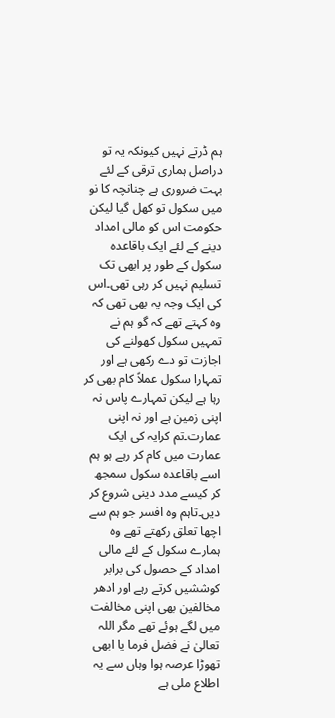ہم ڈرتے نہیں کیونکہ یہ تو دراصل ہماری ترقی کے لئے بہت ضروری ہے چنانچہ کا نو میں سکول تو کھل گیا لیکن حکومت اس کو مالی امداد دینے کے لئے ایک باقاعدہ سکول کے طور پر ابھی تک تسلیم نہیں کر رہی تھی۔اس کی ایک وجہ یہ بھی تھی کہ وہ کہتے تھے کہ گو ہم نے تمہیں سکول کھولنے کی اجازت تو دے رکھی ہے اور تمہارا سکول عملاً کام بھی کر رہا ہے لیکن تمہارے پاس نہ اپنی زمین ہے اور نہ اپنی عمارت۔تم کرایہ کی ایک عمارت میں کام کر رہے ہو ہم اسے باقاعدہ سکول سمجھ کر کیسے مدد دینی شروع کر دیں۔تاہم وہ افسر جو ہم سے اچھا تعلق رکھتے تھے وہ ہمارے سکول کے لئے مالی امداد کے حصول کی برابر کوششیں کرتے رہے اور ادھر مخالفین بھی اپنی مخالفت میں لگے ہوئے تھے مگر اللہ تعالیٰ نے فضل فرما یا ابھی تھوڑا عرصہ ہوا وہاں سے یہ اطلاع ملی ہے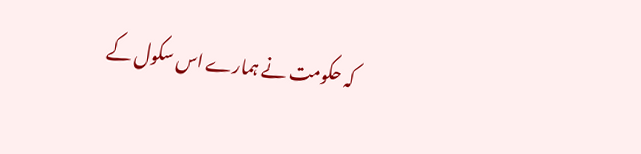کہ حکومت نے ہمارے اس سکول کے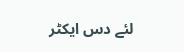لئے دس ایکٹر